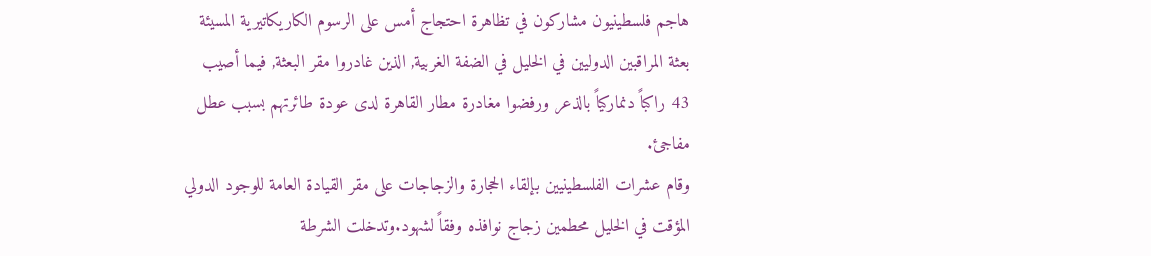هاجم فلسطينيون مشاركون في تظاهرة احتجاج أمس على الرسوم الكاريكاتيرية المسيئة بعثة المراقبين الدوليين في الخليل في الضفة الغربية, الذين غادروا مقر البعثة, فيما أصيب 43 راكباً دنماركياً بالذعر ورفضوا مغادرة مطار القاهرة لدى عودة طائرتهم بسبب عطل مفاجئ.
وقام عشرات الفلسطينيين بإلقاء الحجارة والزجاجات على مقر القيادة العامة للوجود الدولي المؤقت في الخليل محطمين زجاج نوافذه وفقاً لشهود.وتدخلت الشرطة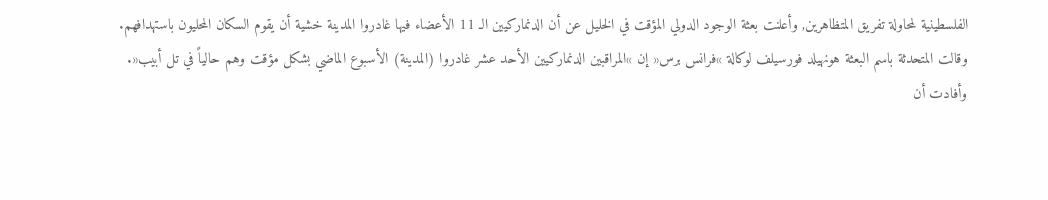الفلسطينية لمحاولة تفريق المتظاهرين, وأعلنت بعثة الوجود الدولي المؤقت في الخليل عن أن الدنماركيين الـ 11 الأعضاء فيها غادروا المدينة خشية أن يقوم السكان المحليون باستهدافهم.
وقالت المتحدثة باسم البعثة هونهيلد فورسيلف لوكالة »فرانس برس« إن »المراقبين الدنماركيين الأحد عشر غادروا (المدينة) الأسبوع الماضي بشكل مؤقت وهم حالياً في تل أبيب«.
وأفادت أن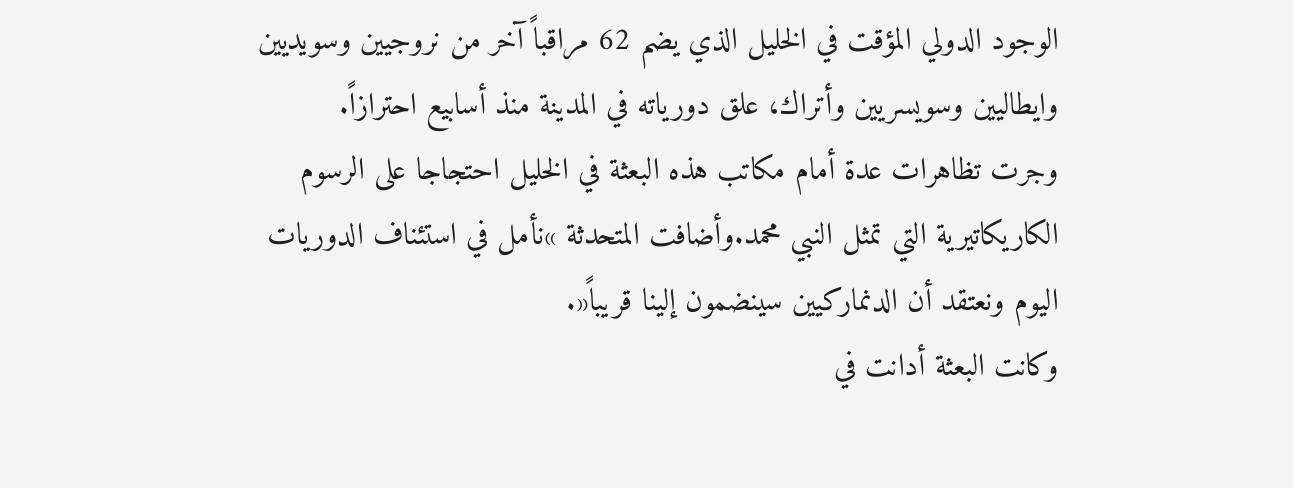الوجود الدولي المؤقت في الخليل الذي يضم 62 مراقباً آخر من نروجيين وسويديين وايطاليين وسويسريين وأتراك، علق دورياته في المدينة منذ أسابيع احترازاً.
وجرت تظاهرات عدة أمام مكاتب هذه البعثة في الخليل احتجاجا على الرسوم الكاريكاتيرية التي تمثل النبي محمد.وأضافت المتحدثة »نأمل في استئناف الدوريات اليوم ونعتقد أن الدنماركيين سينضمون إلينا قريباً«.
وكانت البعثة أدانت في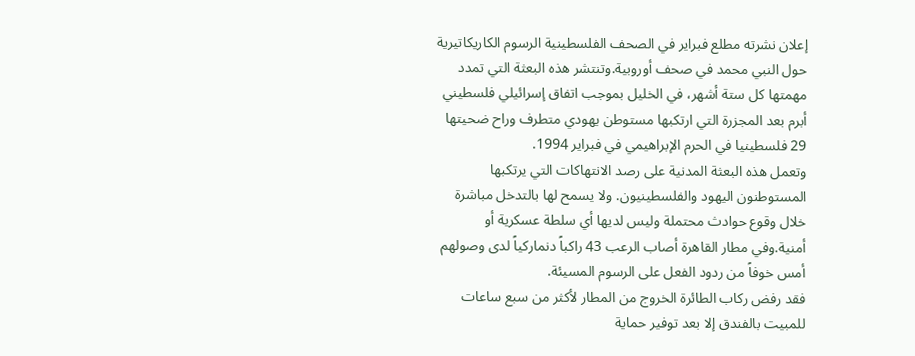إعلان نشرته مطلع فبراير في الصحف الفلسطينية الرسوم الكاريكاتيرية حول النبي محمد في صحف أوروبية.وتنتشر هذه البعثة التي تمدد مهمتها كل ستة أشهر، في الخليل بموجب اتفاق إسرائيلي فلسطيني أبرم بعد المجزرة التي ارتكبها مستوطن يهودي متطرف وراح ضحيتها 29 فلسطينيا في الحرم الإبراهيمي في فبراير 1994.
وتعمل هذه البعثة المدنية على رصد الانتهاكات التي يرتكبها المستوطنون اليهود والفلسطينيون. ولا يسمح لها بالتدخل مباشرة خلال وقوع حوادث محتملة وليس لديها أي سلطة عسكرية أو أمنية.وفي مطار القاهرة أصاب الرعب 43 راكباً دنماركياً لدى وصولهم أمس خوفاً من ردود الفعل على الرسوم المسيئة.
فقد رفض ركاب الطائرة الخروج من المطار لأكثر من سبع ساعات للمبيت بالفندق إلا بعد توفير حماية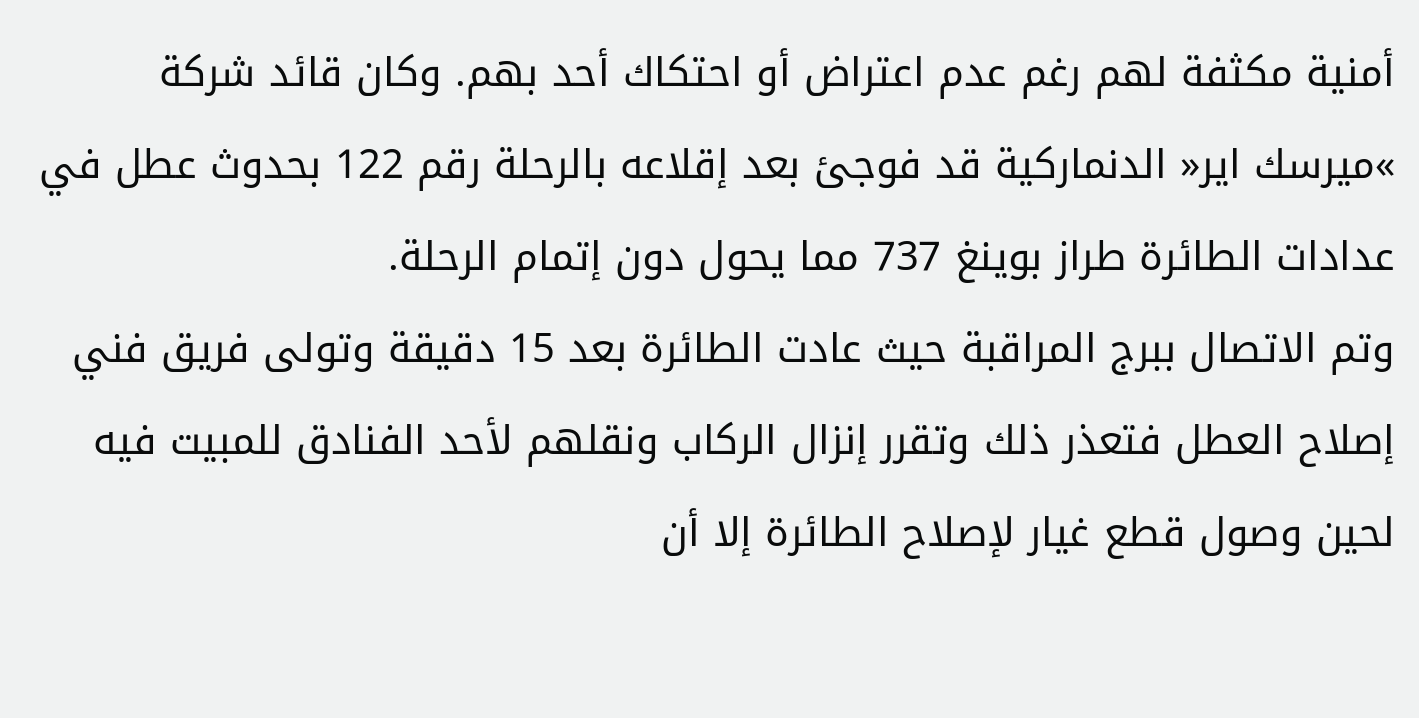أمنية مكثفة لهم رغم عدم اعتراض أو احتكاك أحد بهم. وكان قائد شركة »ميرسك اير« الدنماركية قد فوجئ بعد إقلاعه بالرحلة رقم 122 بحدوث عطل في عدادات الطائرة طراز بوينغ 737 مما يحول دون إتمام الرحلة.
وتم الاتصال ببرج المراقبة حيث عادت الطائرة بعد 15 دقيقة وتولى فريق فني إصلاح العطل فتعذر ذلك وتقرر إنزال الركاب ونقلهم لأحد الفنادق للمبيت فيه لحين وصول قطع غيار لإصلاح الطائرة إلا أن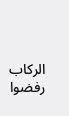الركاب رفضوا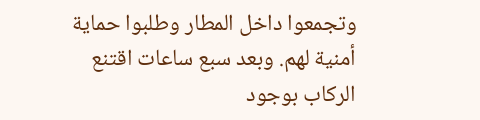وتجمعوا داخل المطار وطلبوا حماية أمنية لهم. وبعد سبع ساعات اقتنع الركاب بوجود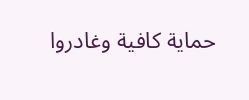حماية كافية وغادروا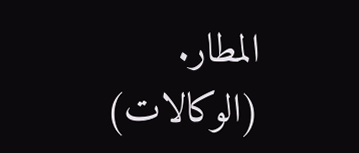المطار.
(الوكالات)